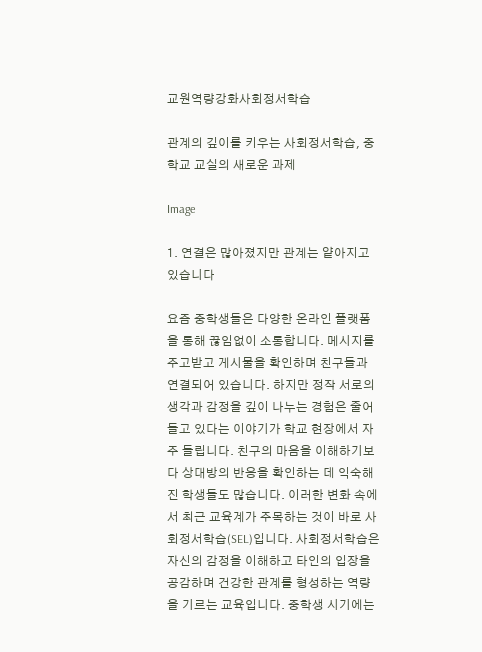교원역량강화사회정서학습

관계의 깊이를 키우는 사회정서학습, 중학교 교실의 새로운 과제

Image

1. 연결은 많아졌지만 관계는 얕아지고 있습니다

요즘 중학생들은 다양한 온라인 플랫폼을 통해 끊임없이 소통합니다. 메시지를 주고받고 게시물을 확인하며 친구들과 연결되어 있습니다. 하지만 정작 서로의 생각과 감정을 깊이 나누는 경험은 줄어들고 있다는 이야기가 학교 현장에서 자주 들립니다. 친구의 마음을 이해하기보다 상대방의 반응을 확인하는 데 익숙해진 학생들도 많습니다. 이러한 변화 속에서 최근 교육계가 주목하는 것이 바로 사회정서학습(SEL)입니다. 사회정서학습은 자신의 감정을 이해하고 타인의 입장을 공감하며 건강한 관계를 형성하는 역량을 기르는 교육입니다. 중학생 시기에는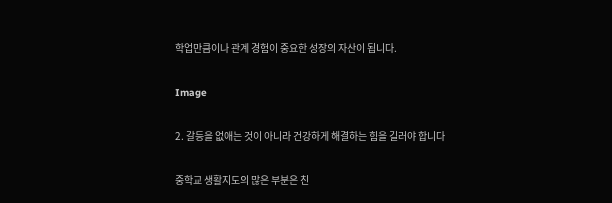학업만큼이나 관계 경험이 중요한 성장의 자산이 됩니다.

Image

2. 갈등을 없애는 것이 아니라 건강하게 해결하는 힘을 길러야 합니다

중학교 생활지도의 많은 부분은 친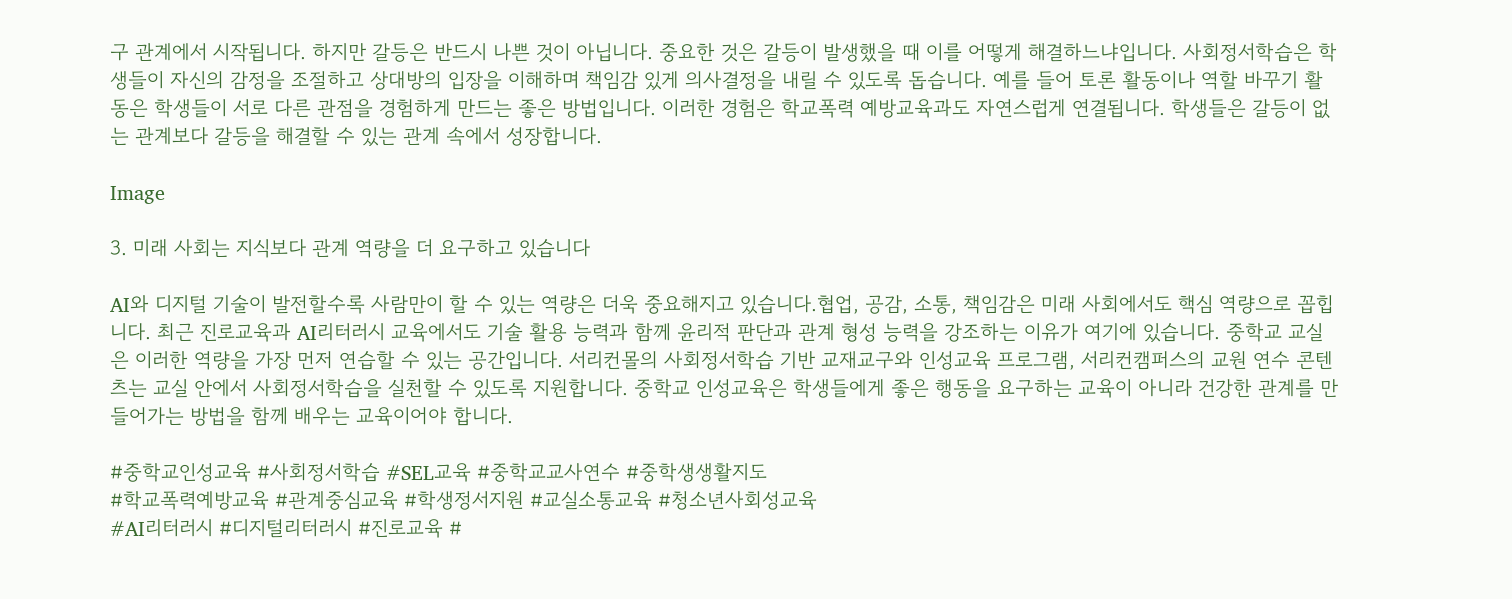구 관계에서 시작됩니다. 하지만 갈등은 반드시 나쁜 것이 아닙니다. 중요한 것은 갈등이 발생했을 때 이를 어떻게 해결하느냐입니다. 사회정서학습은 학생들이 자신의 감정을 조절하고 상대방의 입장을 이해하며 책임감 있게 의사결정을 내릴 수 있도록 돕습니다. 예를 들어 토론 활동이나 역할 바꾸기 활동은 학생들이 서로 다른 관점을 경험하게 만드는 좋은 방법입니다. 이러한 경험은 학교폭력 예방교육과도 자연스럽게 연결됩니다. 학생들은 갈등이 없는 관계보다 갈등을 해결할 수 있는 관계 속에서 성장합니다.

Image

3. 미래 사회는 지식보다 관계 역량을 더 요구하고 있습니다

AI와 디지털 기술이 발전할수록 사람만이 할 수 있는 역량은 더욱 중요해지고 있습니다.협업, 공감, 소통, 책임감은 미래 사회에서도 핵심 역량으로 꼽힙니다. 최근 진로교육과 AI리터러시 교육에서도 기술 활용 능력과 함께 윤리적 판단과 관계 형성 능력을 강조하는 이유가 여기에 있습니다. 중학교 교실은 이러한 역량을 가장 먼저 연습할 수 있는 공간입니다. 서리컨몰의 사회정서학습 기반 교재교구와 인성교육 프로그램, 서리컨캠퍼스의 교원 연수 콘텐츠는 교실 안에서 사회정서학습을 실천할 수 있도록 지원합니다. 중학교 인성교육은 학생들에게 좋은 행동을 요구하는 교육이 아니라 건강한 관계를 만들어가는 방법을 함께 배우는 교육이어야 합니다.

#중학교인성교육 #사회정서학습 #SEL교육 #중학교교사연수 #중학생생활지도
#학교폭력예방교육 #관계중심교육 #학생정서지원 #교실소통교육 #청소년사회성교육
#AI리터러시 #디지털리터러시 #진로교육 #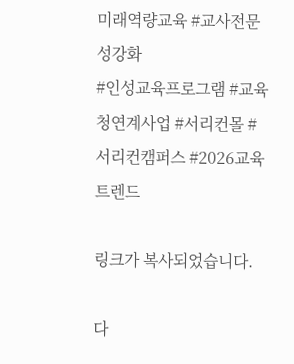미래역량교육 #교사전문성강화
#인성교육프로그램 #교육청연계사업 #서리컨몰 #서리컨캠퍼스 #2026교육트렌드

링크가 복사되었습니다.

다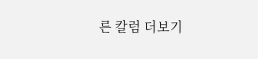른 칼럼 더보기